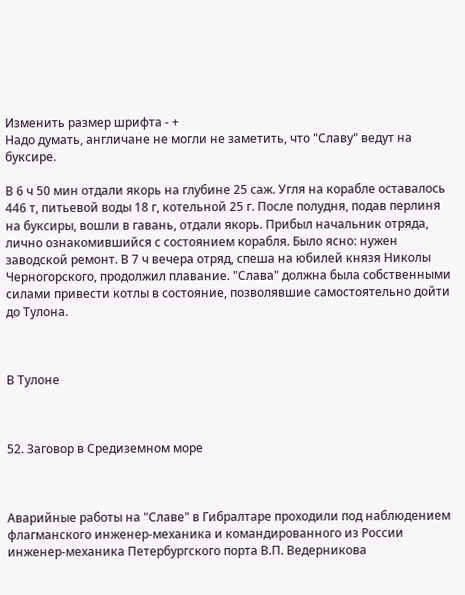Изменить размер шрифта - +
Надо думать, англичане не могли не заметить, что "Славу" ведут на буксире.

В 6 ч 50 мин отдали якорь на глубине 25 саж. Угля на корабле оставалось 446 т, питьевой воды 18 г, котельной 25 г. После полудня, подав перлиня на буксиры, вошли в гавань, отдали якорь. Прибыл начальник отряда, лично ознакомившийся с состоянием корабля. Было ясно: нужен заводской ремонт. В 7 ч вечера отряд, спеша на юбилей князя Николы Черногорского, продолжил плавание. "Слава" должна была собственными силами привести котлы в состояние, позволявшие самостоятельно дойти до Тулона.



В Тулоне



52. Заговор в Средиземном море



Аварийные работы на "Славе" в Гибралтаре проходили под наблюдением флагманского инженер-механика и командированного из России инженер-механика Петербургского порта В.П. Ведерникова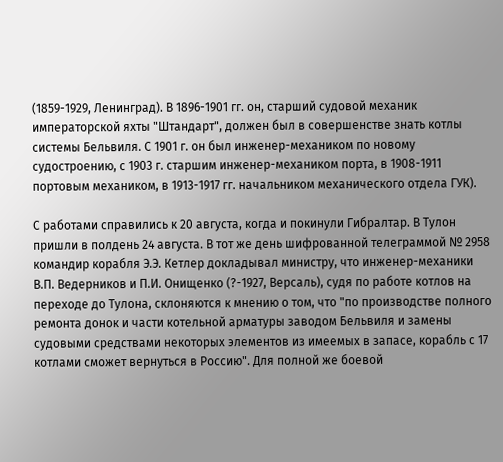(1859-1929, Ленинград). В 1896-1901 гг. он, старший судовой механик императорской яхты "Штандарт", должен был в совершенстве знать котлы системы Бельвиля. С 1901 г. он был инженер-механиком по новому судостроению, с 1903 г. старшим инженер-механиком порта, в 1908-1911 портовым механиком, в 1913-1917 гг. начальником механического отдела ГУК).

С работами справились к 20 августа, когда и покинули Гибралтар. В Тулон пришли в полдень 24 августа. В тот же день шифрованной телеграммой № 2958 командир корабля Э.Э. Кетлер докладывал министру, что инженер-механики В.П. Ведерников и П.И. Онищенко (?-1927, Версаль), судя по работе котлов на переходе до Тулона, склоняются к мнению о том, что "по производстве полного ремонта донок и части котельной арматуры заводом Бельвиля и замены судовыми средствами некоторых элементов из имеемых в запасе, корабль с 17 котлами сможет вернуться в Россию". Для полной же боевой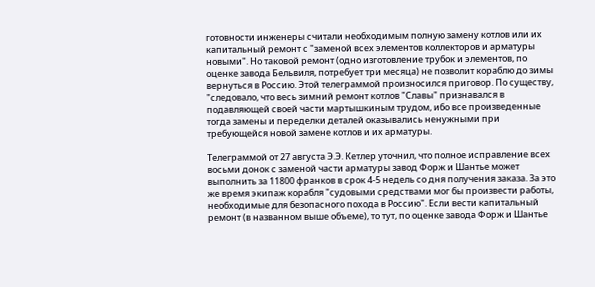готовности инженеры считали необходимым полную замену котлов или их капитальный ремонт с "заменой всех элементов коллекторов и арматуры новыми". Но таковой ремонт (одно изготовление трубок и элементов, по оценке завода Бельвиля, потребует три месяца) не позволит кораблю до зимы вернуться в Россию. Этой телеграммой произносился приговор. По существу, "следовало, что весь зимний ремонт котлов "Славы" признавался в подавляющей своей части мартышкиным трудом, ибо все произведенные тогда замены и переделки деталей оказывались ненужными при требующейся новой замене котлов и их арматуры.

Телеграммой от 27 августа Э.Э. Кетлер уточнил, что полное исправление всех восьми донок с заменой части арматуры завод Форж и Шантье может выполнить за 11800 франков в срок 4-5 недель со дня получения заказа. За это же время экипаж корабля "судовыми средствами мог бы произвести работы, необходимые для безопасного похода в Россию". Если вести капитальный ремонт (в названном выше объеме), то тут, по оценке завода Форж и Шантье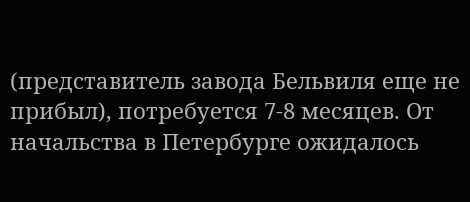(представитель завода Бельвиля еще не прибыл), потребуется 7-8 месяцев. От начальства в Петербурге ожидалось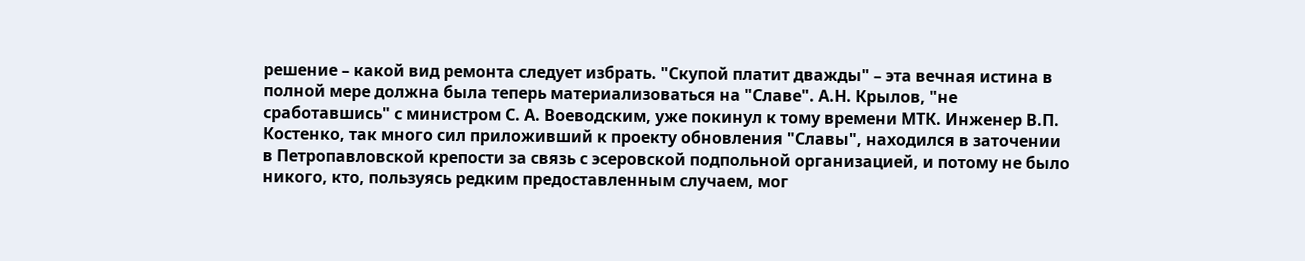решение – какой вид ремонта следует избрать. "Скупой платит дважды" – эта вечная истина в полной мере должна была теперь материализоваться на "Славе". А.Н. Крылов, "не сработавшись" с министром С. А. Воеводским, уже покинул к тому времени МТК. Инженер В.П. Костенко, так много сил приложивший к проекту обновления "Славы", находился в заточении в Петропавловской крепости за связь с эсеровской подпольной организацией, и потому не было никого, кто, пользуясь редким предоставленным случаем, мог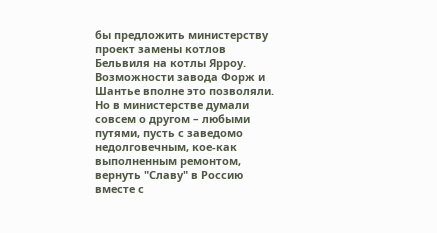бы предложить министерству проект замены котлов Бельвиля на котлы Ярроу. Возможности завода Форж и Шантье вполне это позволяли. Но в министерстве думали совсем о другом – любыми путями, пусть с заведомо недолговечным, кое-как выполненным ремонтом, вернуть "Славу" в Россию вместе с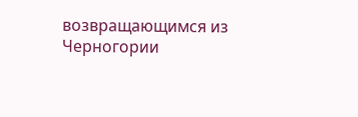возвращающимся из Черногории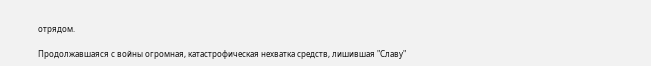отрядом.

Продолжавшаяся с войны огромная, катастрофическая нехватка средств, лишившая "Славу"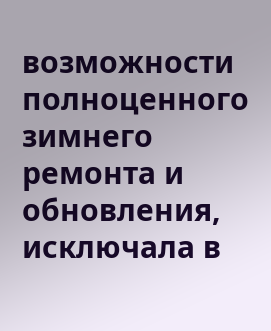возможности полноценного зимнего ремонта и обновления, исключала в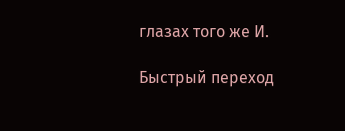глазах того же И.

Быстрый переход